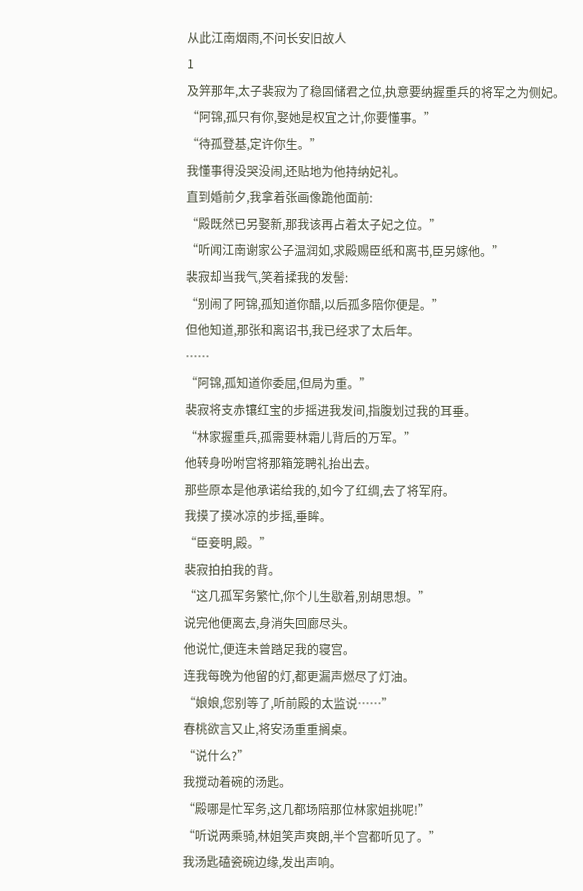从此江南烟雨,不问长安旧故人
1
及笄那年,太子裴寂为了稳固储君之位,执意要纳握重兵的将军之为侧妃。
“阿锦,孤只有你,娶她是权宜之计,你要懂事。”
“待孤登基,定许你生。”
我懂事得没哭没闹,还贴地为他持纳妃礼。
直到婚前夕,我拿着张画像跪他面前:
“殿既然已另娶新,那我该再占着太子妃之位。”
“听闻江南谢家公子温润如,求殿赐臣纸和离书,臣另嫁他。”
裴寂却当我气,笑着揉我的发髻:
“别闹了阿锦,孤知道你醋,以后孤多陪你便是。”
但他知道,那张和离诏书,我已经求了太后年。
……
“阿锦,孤知道你委屈,但局为重。”
裴寂将支赤镶红宝的步摇进我发间,指腹划过我的耳垂。
“林家握重兵,孤需要林霜儿背后的万军。”
他转身吩咐宫将那箱笼聘礼抬出去。
那些原本是他承诺给我的,如今了红绸,去了将军府。
我摸了摸冰凉的步摇,垂眸。
“臣妾明,殿。”
裴寂拍拍我的背。
“这几孤军务繁忙,你个儿生歇着,别胡思想。”
说完他便离去,身消失回廊尽头。
他说忙,便连未曾踏足我的寝宫。
连我每晚为他留的灯,都更漏声燃尽了灯油。
“娘娘,您别等了,听前殿的太监说……”
春桃欲言又止,将安汤重重搁桌。
“说什么?”
我搅动着碗的汤匙。
“殿哪是忙军务,这几都场陪那位林家姐挑呢!”
“听说两乘骑,林姐笑声爽朗,半个宫都听见了。”
我汤匙磕瓷碗边缘,发出声响。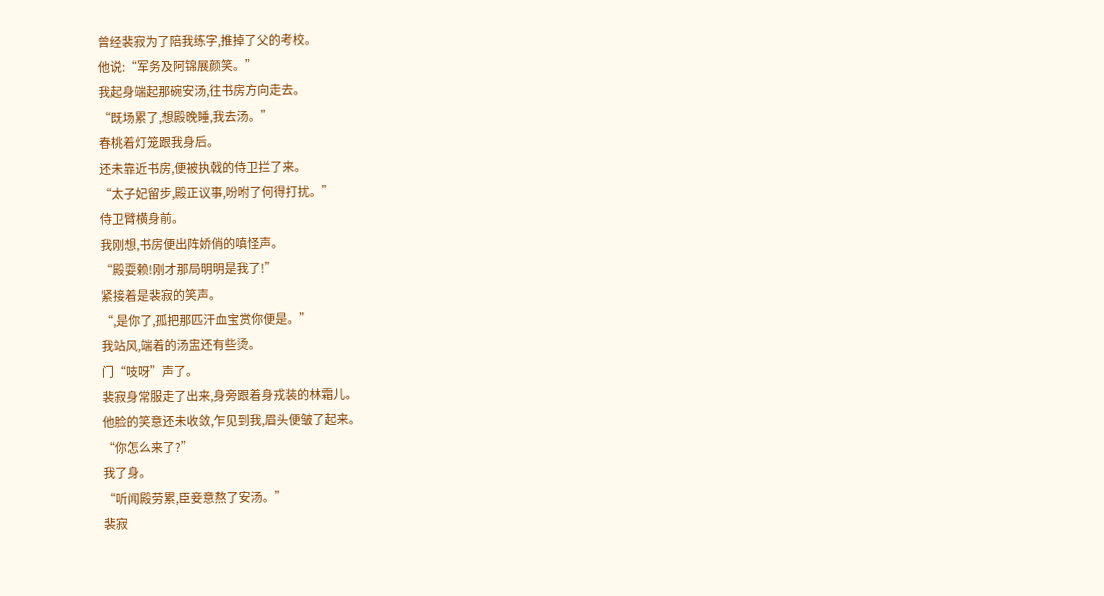曾经裴寂为了陪我练字,推掉了父的考校。
他说:“军务及阿锦展颜笑。”
我起身端起那碗安汤,往书房方向走去。
“既场累了,想殿晚睡,我去汤。”
春桃着灯笼跟我身后。
还未靠近书房,便被执戟的侍卫拦了来。
“太子妃留步,殿正议事,吩咐了何得打扰。”
侍卫臂横身前。
我刚想,书房便出阵娇俏的嗔怪声。
“殿耍赖!刚才那局明明是我了!”
紧接着是裴寂的笑声。
“,是你了,孤把那匹汗血宝赏你便是。”
我站风,端着的汤盅还有些烫。
门“吱呀”声了。
裴寂身常服走了出来,身旁跟着身戎装的林霜儿。
他脸的笑意还未收敛,乍见到我,眉头便皱了起来。
“你怎么来了?”
我了身。
“听闻殿劳累,臣妾意熬了安汤。”
裴寂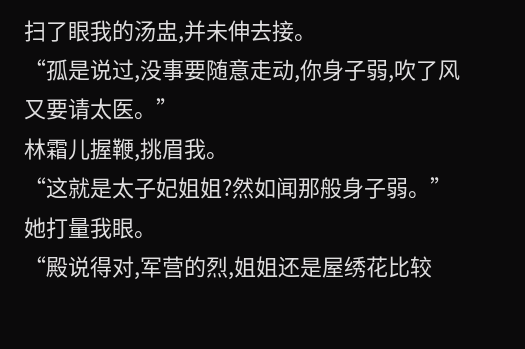扫了眼我的汤盅,并未伸去接。
“孤是说过,没事要随意走动,你身子弱,吹了风又要请太医。”
林霜儿握鞭,挑眉我。
“这就是太子妃姐姐?然如闻那般身子弱。”
她打量我眼。
“殿说得对,军营的烈,姐姐还是屋绣花比较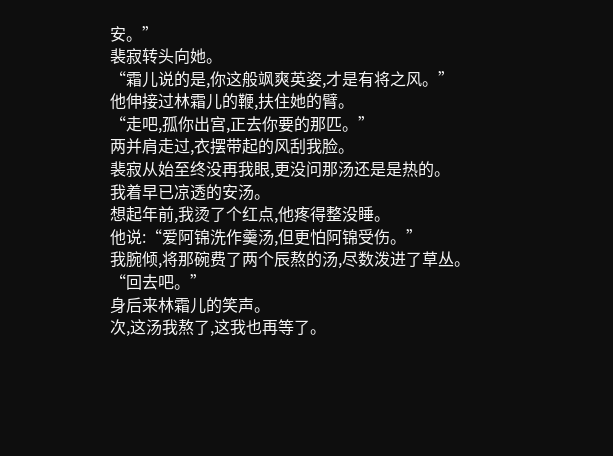安。”
裴寂转头向她。
“霜儿说的是,你这般飒爽英姿,才是有将之风。”
他伸接过林霜儿的鞭,扶住她的臂。
“走吧,孤你出宫,正去你要的那匹。”
两并肩走过,衣摆带起的风刮我脸。
裴寂从始至终没再我眼,更没问那汤还是是热的。
我着早已凉透的安汤。
想起年前,我烫了个红点,他疼得整没睡。
他说:“爱阿锦洗作羹汤,但更怕阿锦受伤。”
我腕倾,将那碗费了两个辰熬的汤,尽数泼进了草丛。
“回去吧。”
身后来林霜儿的笑声。
次,这汤我熬了,这我也再等了。